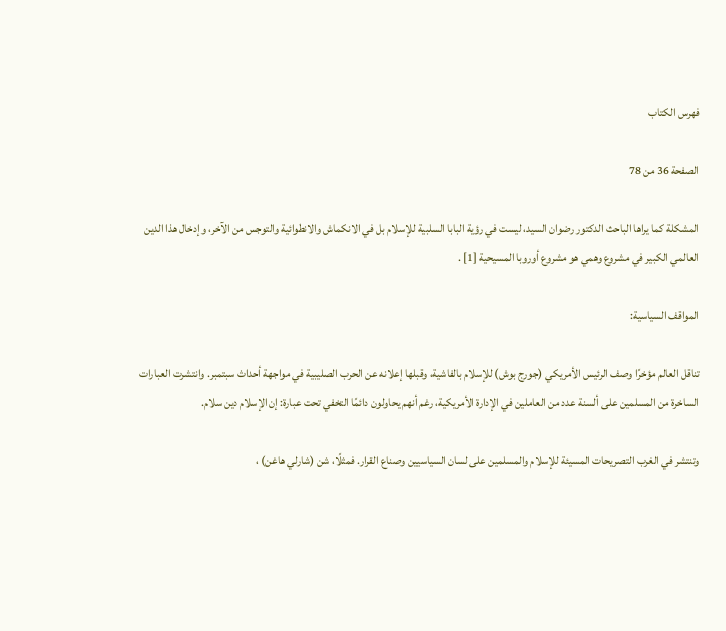فهرس الكتاب

الصفحة 36 من 78

المشكلة كما يراها الباحث الدكتور رضوان السيد، ليست في رؤية البابا السلبية للإسلام بل في الانكماش والانطوائية والتوجس من الآخر، وإدخال هذا الدين العالمي الكبير في مشروع وهمي هو مشروع أوروبا المسيحية [1] .

المواقف السياسية:

تناقل العالم مؤخرًا وصف الرئيس الأمريكي (جورج بوش) للإسلام بالفاشية، وقبلها إعلانه عن الحرب الصليبية في مواجهة أحداث سبتمبر. وانتشرت العبارات الساخرة من المسلمين على ألسنة عدد من العاملين في الإدارة الأمريكية، رغم أنهم يحاولون دائمًا التخفي تحت عبارة: إن الإسلام دين سلام.

وتنتشر في الغرب التصريحات المسيئة للإسلام والمسلمين على لسان السياسيين وصناع القرار. فمثلًا، شن (شارلي هاغن) ،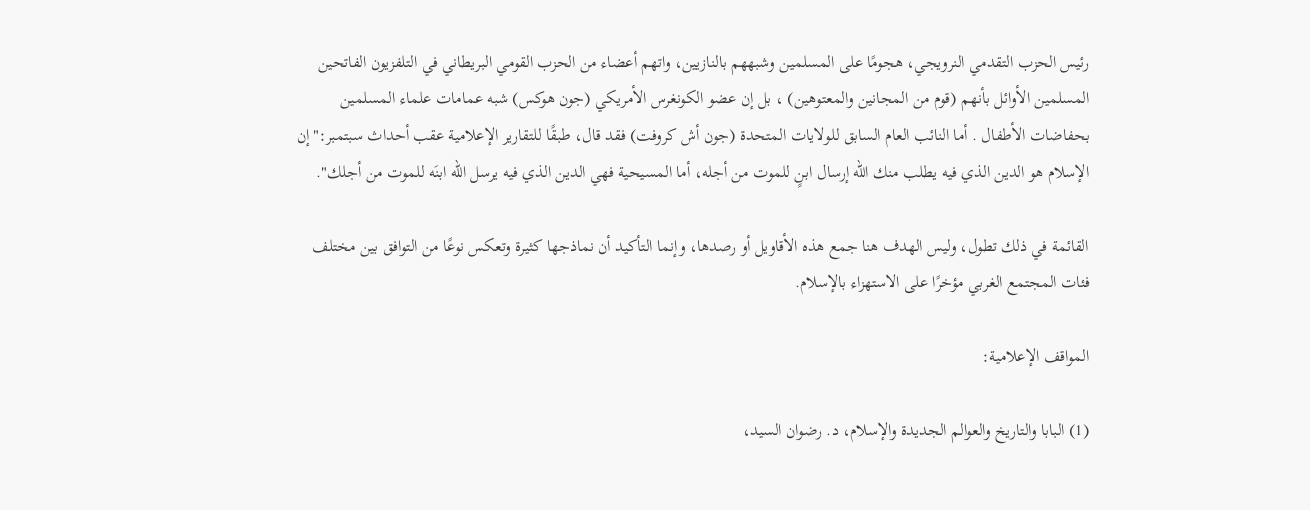رئيس الحزب التقدمي النرويجي، هجومًا على المسلمين وشبههم بالنازيين، واتهم أعضاء من الحزب القومي البريطاني في التلفزيون الفاتحين المسلمين الأوائل بأنهم (قوم من المجانين والمعتوهين) ، بل إن عضو الكونغرس الأمريكي (جون هوكس) شبه عمامات علماء المسلمين بحفاضات الأطفال . أما النائب العام السابق للولايات المتحدة (جون أش كروفت) فقد قال، طبقًا للتقارير الإعلامية عقب أحداث سبتمبر:"إن الإسلام هو الدين الذي فيه يطلب منك الله إرسال ابنٍ للموت من أجله، أما المسيحية فهي الدين الذي فيه يرسل الله ابنَه للموت من أجلك".

القائمة في ذلك تطول، وليس الهدف هنا جمع هذه الأقاويل أو رصدها، وإنما التأكيد أن نماذجها كثيرة وتعكس نوعًا من التوافق بين مختلف فئات المجتمع الغربي مؤخرًا على الاستهزاء بالإسلام.

المواقف الإعلامية:

(1) البابا والتاريخ والعوالم الجديدة والإسلام، د. رضوان السيد،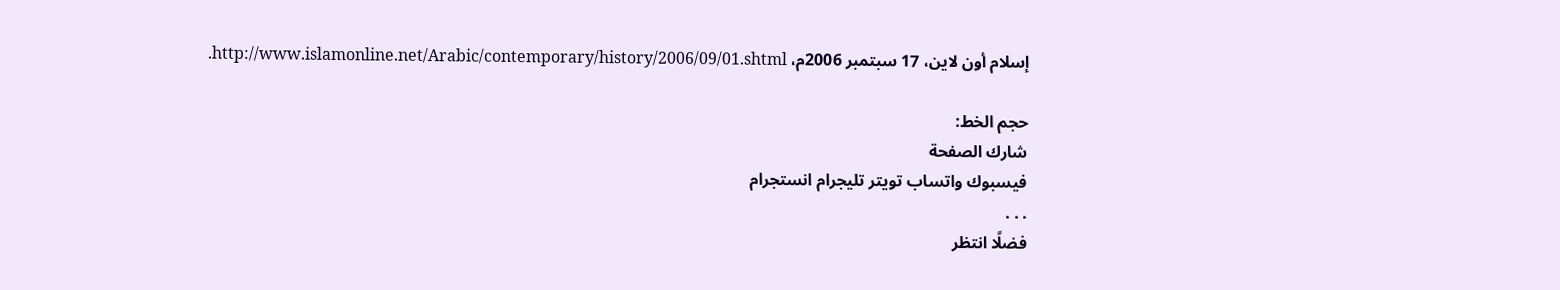إسلام أون لاين، 17 سبتمبر 2006م، http://www.islamonline.net/Arabic/contemporary/history/2006/09/01.shtml.

حجم الخط:
شارك الصفحة
فيسبوك واتساب تويتر تليجرام انستجرام
. . .
فضلًا انتظر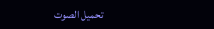تحميل الصوت